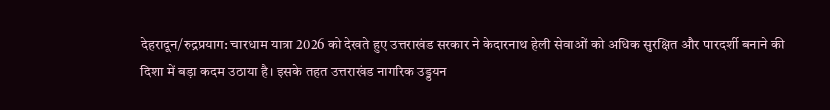देहरादून/रुद्रप्रयाग: चारधाम यात्रा 2026 को देखते हुए उत्तराखंड सरकार ने केदारनाथ हेली सेवाओं को अधिक सुरक्षित और पारदर्शी बनाने की दिशा में बड़ा कदम उठाया है। इसके तहत उत्तराखंड नागरिक उड्डयन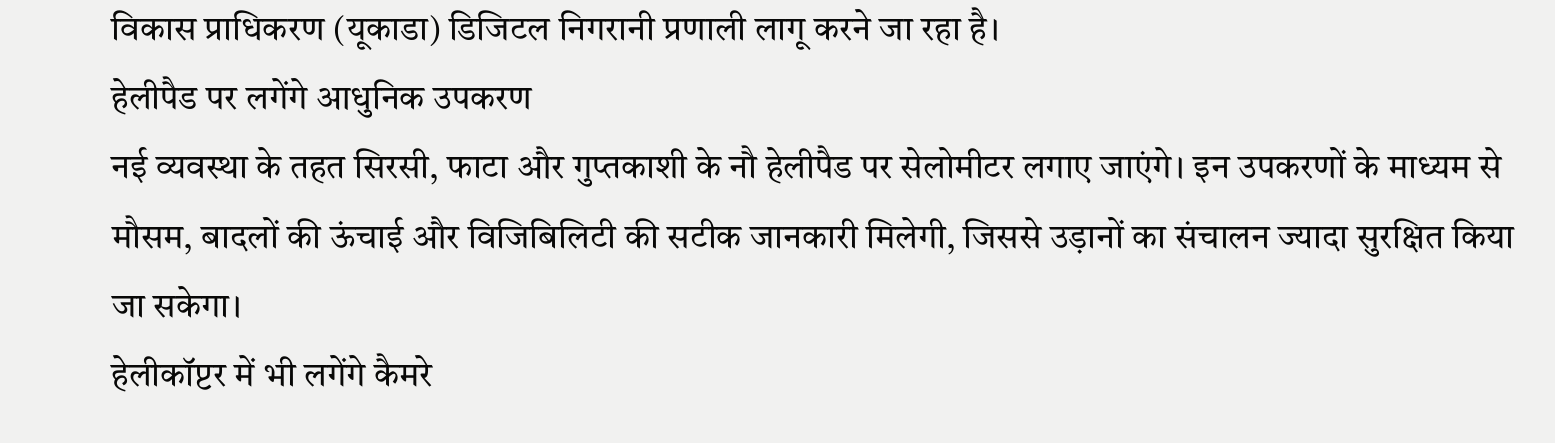विकास प्राधिकरण (यूकाडा) डिजिटल निगरानी प्रणाली लागू करने जा रहा है।
हेलीपैड पर लगेंगे आधुनिक उपकरण
नई व्यवस्था के तहत सिरसी, फाटा और गुप्तकाशी के नौ हेलीपैड पर सेलोमीटर लगाए जाएंगे। इन उपकरणों के माध्यम से मौसम, बादलों की ऊंचाई और विजिबिलिटी की सटीक जानकारी मिलेगी, जिससे उड़ानों का संचालन ज्यादा सुरक्षित किया जा सकेगा।
हेलीकॉप्टर में भी लगेंगे कैमरे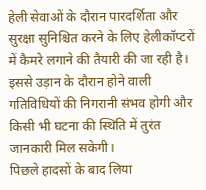हेली सेवाओं के दौरान पारदर्शिता और सुरक्षा सुनिश्चित करने के लिए हेलीकॉप्टरों में कैमरे लगाने की तैयारी की जा रही है। इससे उड़ान के दौरान होने वाली गतिविधियों की निगरानी संभव होगी और किसी भी घटना की स्थिति में तुरंत जानकारी मिल सकेगी।
पिछले हादसों के बाद लिया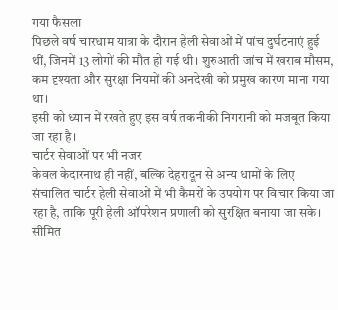गया फैसला
पिछले वर्ष चारधाम यात्रा के दौरान हेली सेवाओं में पांच दुर्घटनाएं हुई थीं, जिनमें 13 लोगों की मौत हो गई थी। शुरुआती जांच में खराब मौसम, कम दृश्यता और सुरक्षा नियमों की अनदेखी को प्रमुख कारण माना गया था।
इसी को ध्यान में रखते हुए इस वर्ष तकनीकी निगरानी को मजबूत किया जा रहा है।
चार्टर सेवाओं पर भी नजर
केवल केदारनाथ ही नहीं, बल्कि देहरादून से अन्य धामों के लिए संचालित चार्टर हेली सेवाओं में भी कैमरों के उपयोग पर विचार किया जा रहा है, ताकि पूरी हेली ऑपरेशन प्रणाली को सुरक्षित बनाया जा सके।
सीमित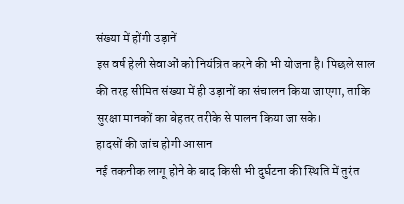संख्या में होंगी उड़ानें
इस वर्ष हेली सेवाओं को नियंत्रित करने की भी योजना है। पिछले साल की तरह सीमित संख्या में ही उड़ानों का संचालन किया जाएगा, ताकि सुरक्षा मानकों का बेहतर तरीके से पालन किया जा सके।
हादसों की जांच होगी आसान
नई तकनीक लागू होने के बाद किसी भी दुर्घटना की स्थिति में तुरंत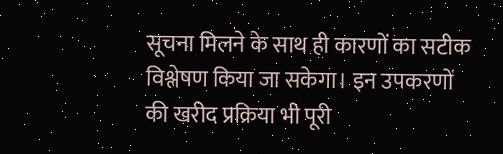सूचना मिलने के साथ ही कारणों का सटीक विश्लेषण किया जा सकेगा। इन उपकरणों की खरीद प्रक्रिया भी पूरी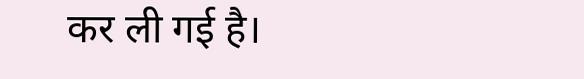कर ली गई है।